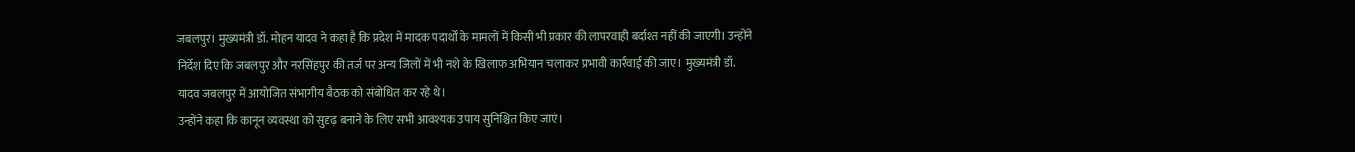जबलपुर। मुख्यमंत्री डॉ. मोहन यादव ने कहा है कि प्रदेश में मादक पदार्थों के मामलों में किसी भी प्रकार की लापरवाही बर्दाश्त नहीं की जाएगी। उन्होंने निर्देश दिए कि जबलपुर और नरसिंहपुर की तर्ज पर अन्य जिलों में भी नशे के खिलाफ अभियान चलाकर प्रभावी कार्रवाई की जाए। मुख्यमंत्री डॉ. यादव जबलपुर में आयोजित संभागीय बैठक को संबोधित कर रहे थे।
उन्होंने कहा कि कानून व्यवस्था को सुदृढ़ बनाने के लिए सभी आवश्यक उपाय सुनिश्चित किए जाएं।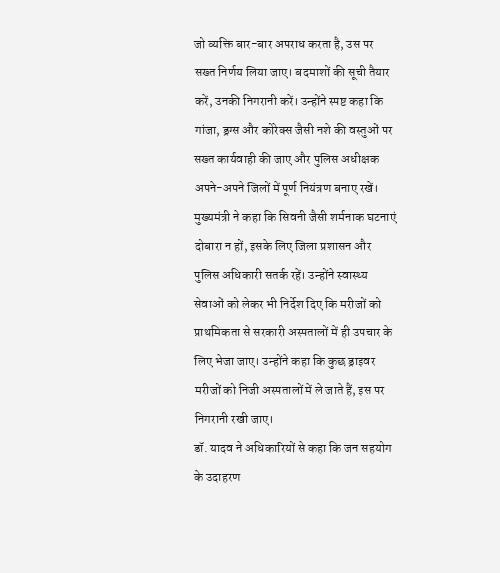जो व्यक्ति बार-बार अपराध करता है, उस पर सख्त निर्णय लिया जाए। बदमाशों की सूची तैयार करें, उनकी निगरानी करें। उन्होंने स्पष्ट कहा कि गांजा, ड्रग्स और कोरेक्स जैसी नशे की वस्तुओं पर सख्त कार्यवाही की जाए और पुलिस अधीक्षक अपने-अपने जिलों में पूर्ण नियंत्रण बनाए रखें।
मुख्यमंत्री ने कहा कि सिवनी जैसी शर्मनाक घटनाएं दोबारा न हों, इसके लिए जिला प्रशासन और पुलिस अधिकारी सतर्क रहें। उन्होंने स्वास्थ्य सेवाओं को लेकर भी निर्देश दिए कि मरीजों को प्राथमिकता से सरकारी अस्पतालों में ही उपचार के लिए भेजा जाए। उन्होंने कहा कि कुछ ड्राइवर मरीजों को निजी अस्पतालों में ले जाते हैं, इस पर निगरानी रखी जाए।
डॉ. यादव ने अधिकारियों से कहा कि जन सहयोग के उदाहरण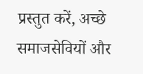प्रस्तुत करें, अच्छे समाजसेवियों और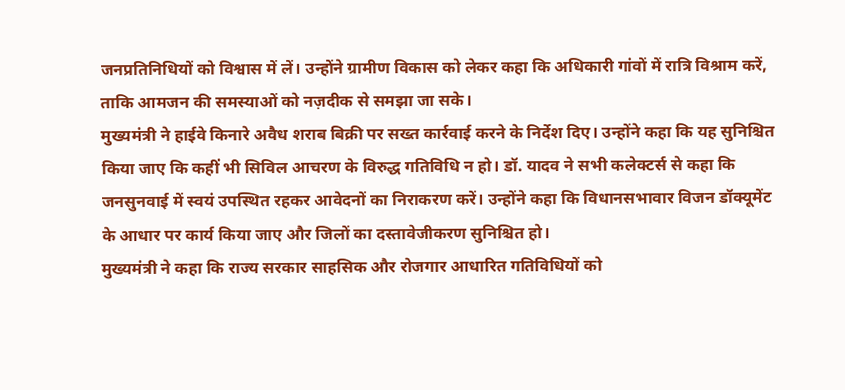जनप्रतिनिधियों को विश्वास में लें। उन्होंने ग्रामीण विकास को लेकर कहा कि अधिकारी गांवों में रात्रि विश्राम करें, ताकि आमजन की समस्याओं को नज़दीक से समझा जा सके।
मुख्यमंत्री ने हाईवे किनारे अवैध शराब बिक्री पर सख्त कार्रवाई करने के निर्देश दिए। उन्होंने कहा कि यह सुनिश्चित किया जाए कि कहीं भी सिविल आचरण के विरुद्ध गतिविधि न हो। डॉ. यादव ने सभी कलेक्टर्स से कहा कि जनसुनवाई में स्वयं उपस्थित रहकर आवेदनों का निराकरण करें। उन्होंने कहा कि विधानसभावार विजन डॉक्यूमेंट के आधार पर कार्य किया जाए और जिलों का दस्तावेजीकरण सुनिश्चित हो।
मुख्यमंत्री ने कहा कि राज्य सरकार साहसिक और रोजगार आधारित गतिविधियों को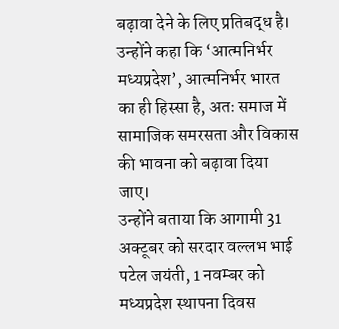बढ़ावा देने के लिए प्रतिबद्ध है। उन्होंने कहा कि ‘आत्मनिर्भर मध्यप्रदेश’, आत्मनिर्भर भारत का ही हिस्सा है, अतः समाज में सामाजिक समरसता और विकास की भावना को बढ़ावा दिया जाए।
उन्होंने बताया कि आगामी 31 अक्टूबर को सरदार वल्लभ भाई पटेल जयंती, 1 नवम्बर को मध्यप्रदेश स्थापना दिवस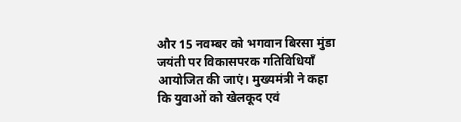और 15 नवम्बर को भगवान बिरसा मुंडा जयंती पर विकासपरक गतिविधियाँ आयोजित की जाएं। मुख्यमंत्री ने कहा कि युवाओं को खेलकूद एवं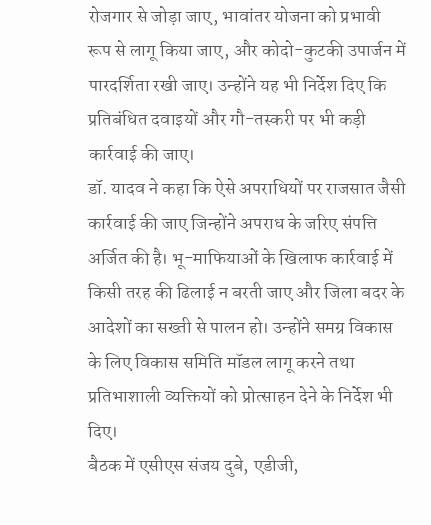रोजगार से जोड़ा जाए, भावांतर योजना को प्रभावी रूप से लागू किया जाए, और कोदो-कुटकी उपार्जन में पारदर्शिता रखी जाए। उन्होंने यह भी निर्देश दिए कि प्रतिबंधित दवाइयों और गौ-तस्करी पर भी कड़ी कार्रवाई की जाए।
डॉ. यादव ने कहा कि ऐसे अपराधियों पर राजसात जैसी कार्रवाई की जाए जिन्होंने अपराध के जरिए संपत्ति अर्जित की है। भू-माफियाओं के खिलाफ कार्रवाई में किसी तरह की ढिलाई न बरती जाए और जिला बदर के आदेशों का सख्ती से पालन हो। उन्होंने समग्र विकास के लिए विकास समिति मॉडल लागू करने तथा प्रतिभाशाली व्यक्तियों को प्रोत्साहन देने के निर्देश भी दिए।
बैठक में एसीएस संजय दुबे, एडीजी,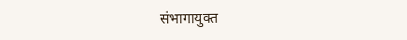संभागायुक्त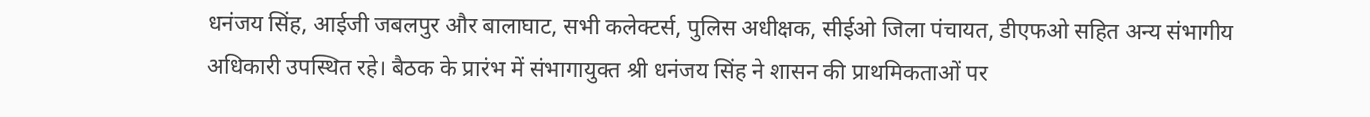धनंजय सिंह, आईजी जबलपुर और बालाघाट, सभी कलेक्टर्स, पुलिस अधीक्षक, सीईओ जिला पंचायत, डीएफओ सहित अन्य संभागीय अधिकारी उपस्थित रहे। बैठक के प्रारंभ में संभागायुक्त श्री धनंजय सिंह ने शासन की प्राथमिकताओं पर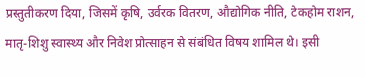प्रस्तुतीकरण दिया, जिसमें कृषि, उर्वरक वितरण, औद्योगिक नीति, टेकहोम राशन, मातृ-शिशु स्वास्थ्य और निवेश प्रोत्साहन से संबंधित विषय शामिल थे। इसी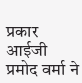प्रकार आईजी प्रमोद वर्मा ने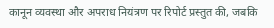कानून व्यवस्था और अपराध नियंत्रण पर रिपोर्ट प्रस्तुत की, जबकि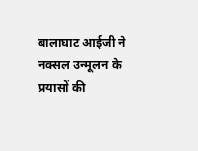बालाघाट आईजी ने नक्सल उन्मूलन के प्रयासों की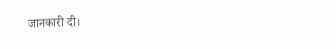जानकारी दी।